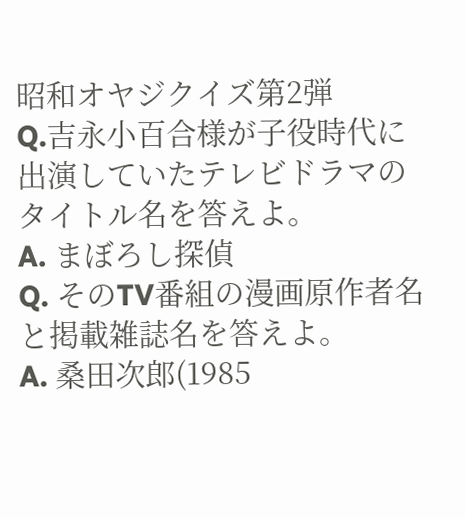昭和オヤジクイズ第2弾
Q.吉永小百合様が子役時代に出演していたテレビドラマのタイトル名を答えよ。
A. まぼろし探偵
Q. そのTV番組の漫画原作者名と掲載雑誌名を答えよ。
A. 桑田次郎(1985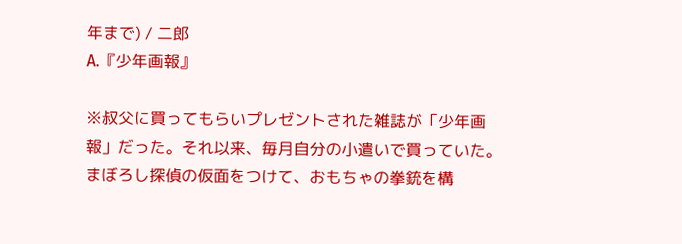年まで) / 二郎
A.『少年画報』

※叔父に買ってもらいプレゼントされた雑誌が「少年画報」だった。それ以来、毎月自分の小遣いで買っていた。まぼろし探偵の仮面をつけて、おもちゃの拳銃を構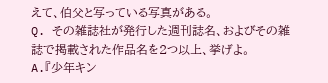えて、伯父と写っている写真がある。
Q. その雑誌社が発行した週刊誌名、およびその雑誌で掲載された作品名を2つ以上、挙げよ。
A.『少年キン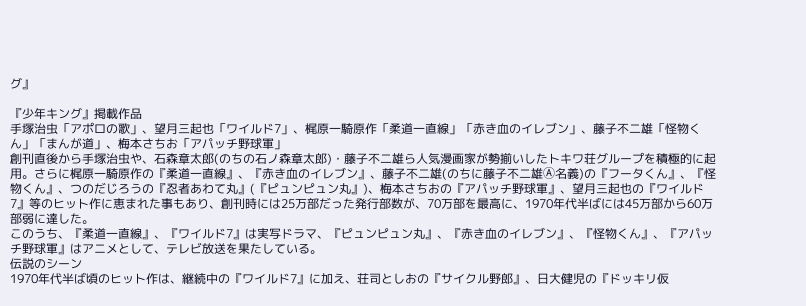グ』

『少年キング』掲載作品
手塚治虫「アポロの歌」、望月三起也「ワイルド7」、梶原一騎原作「柔道一直線」「赤き血のイレブン」、藤子不二雄「怪物くん」「まんが道」、梅本さちお「アパッチ野球軍」
創刊直後から手塚治虫や、石森章太郎(のちの石ノ森章太郎)・藤子不二雄ら人気漫画家が勢揃いしたトキワ荘グループを積極的に起用。さらに梶原一騎原作の『柔道一直線』、『赤き血のイレブン』、藤子不二雄(のちに藤子不二雄Ⓐ名義)の『フータくん』、『怪物くん』、つのだじろうの『忍者あわて丸』(『ピュンピュン丸』)、梅本さちおの『アパッチ野球軍』、望月三起也の『ワイルド7』等のヒット作に恵まれた事もあり、創刊時には25万部だった発行部数が、70万部を最高に、1970年代半ばには45万部から60万部弱に達した。
このうち、『柔道一直線』、『ワイルド7』は実写ドラマ、『ピュンピュン丸』、『赤き血のイレブン』、『怪物くん』、『アパッチ野球軍』はアニメとして、テレビ放送を果たしている。
伝説のシーン
1970年代半ば頃のヒット作は、継続中の『ワイルド7』に加え、荘司としおの『サイクル野郎』、日大健児の『ドッキリ仮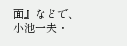面』などで、小池一夫・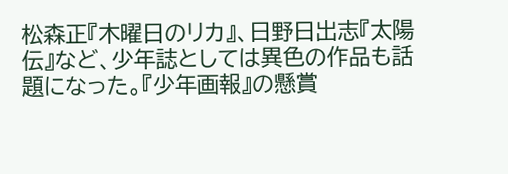松森正『木曜日のリカ』、日野日出志『太陽伝』など、少年誌としては異色の作品も話題になった。『少年画報』の懸賞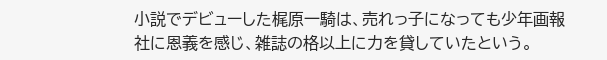小説でデビューした梶原一騎は、売れっ子になっても少年画報社に恩義を感じ、雑誌の格以上に力を貸していたという。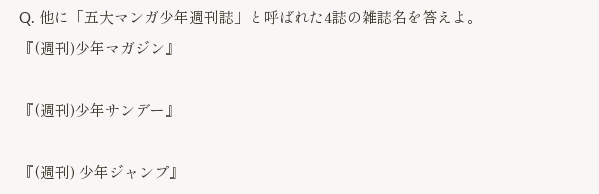Q. 他に「五大マンガ少年週刊誌」と呼ばれた4誌の雑誌名を答えよ。
『(週刊)少年マガジン』

『(週刊)少年サンデー』

『(週刊) 少年ジャンプ』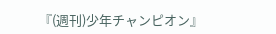『(週刊)少年チャンピオン』